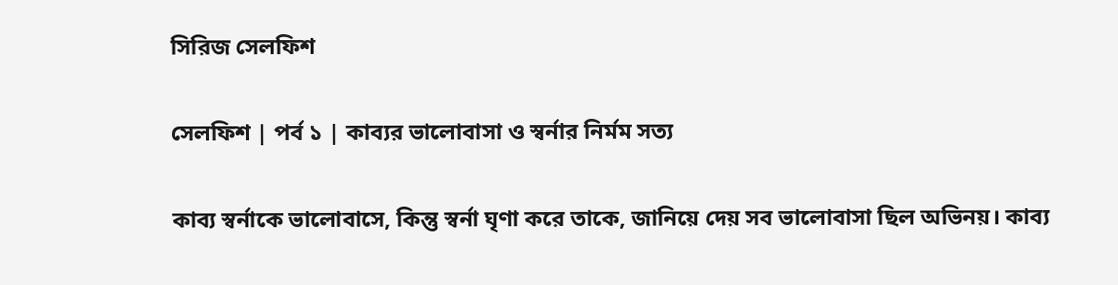সিরিজ সেলফিশ

সেলফিশ | পর্ব ১ | কাব্যর ভালোবাসা ও স্বর্নার নির্মম সত্য

কাব্য স্বর্নাকে ভালোবাসে, কিন্তু স্বর্না ঘৃণা করে তাকে, জানিয়ে দেয় সব ভালোবাসা ছিল অভিনয়। কাব্য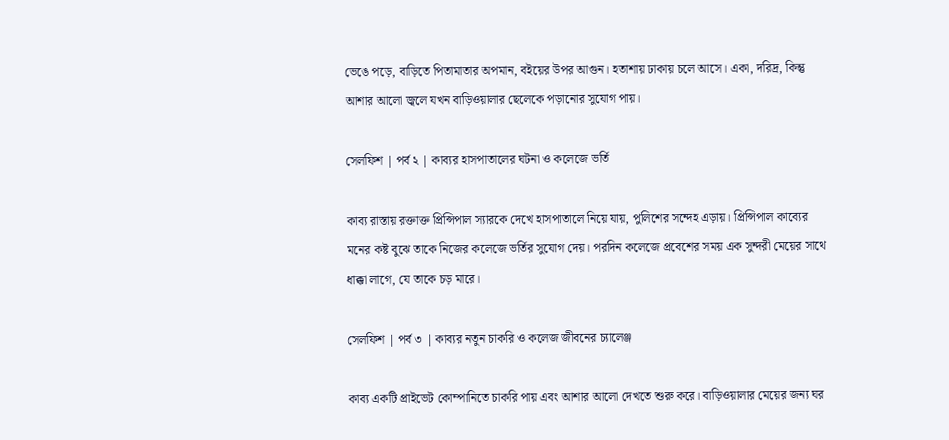ভেঙে পড়ে, বাড়িতে পিতামাতার অপমান, বইয়ের উপর আগুন। হতাশায় ঢাকায় চলে আসে। একা, দরিদ্র, কিন্তু আশার আলো জ্বলে যখন বাড়িওয়ালার ছেলেকে পড়ানোর সুযোগ পায়।

সেলফিশ | পর্ব ২ | কাব্যর হাসপাতালের ঘটনা ও কলেজে ভর্তি

কাব্য রাস্তায় রক্তাক্ত প্রিন্সিপাল স্যারকে দেখে হাসপাতালে নিয়ে যায়, পুলিশের সন্দেহ এড়ায়। প্রিন্সিপাল কাব্যের মনের কষ্ট বুঝে তাকে নিজের কলেজে ভর্তির সুযোগ দেয়। পরদিন কলেজে প্রবেশের সময় এক সুন্দরী মেয়ের সাথে ধাক্কা লাগে, যে তাকে চড় মারে।

সেলফিশ | পর্ব ৩ | কাব্যর নতুন চাকরি ও কলেজ জীবনের চ্যালেঞ্জ

কাব্য একটি প্রাইভেট কোম্পানিতে চাকরি পায় এবং আশার আলো দেখতে শুরু করে। বাড়িওয়ালার মেয়ের জন্য ঘর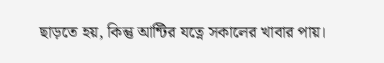ছাড়তে হয়, কিন্তু আন্টির যত্নে সকালের খাবার পায়।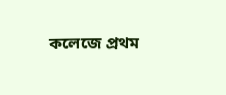কলেজে প্রথম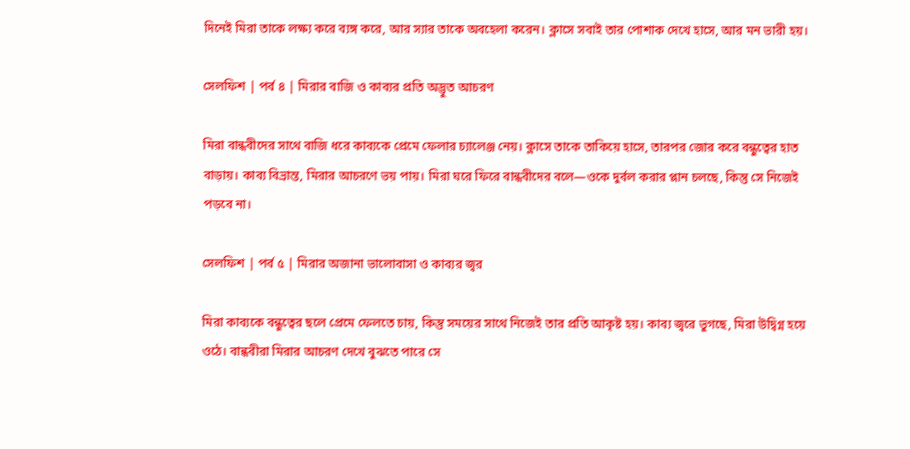দিনেই মিরা তাকে লক্ষ্য করে ব্যঙ্গ করে, আর স্যার তাকে অবহেলা করেন। ক্লাসে সবাই তার পোশাক দেখে হাসে, আর মন ভারী হয়।

সেলফিশ | পর্ব ৪ | মিরার বাজি ও কাব্যর প্রতি অদ্ভুত আচরণ

মিরা বান্ধবীদের সাথে বাজি ধরে কাব্যকে প্রেমে ফেলার চ্যালেঞ্জ নেয়। ক্লাসে তাকে তাকিয়ে হাসে, তারপর জোর করে বন্ধুত্বের হাত বাড়ায়। কাব্য বিভ্রান্ত, মিরার আচরণে ভয় পায়। মিরা ঘরে ফিরে বান্ধবীদের বলে—ওকে দুর্বল করার প্লান চলছে, কিন্তু সে নিজেই পড়বে না।

সেলফিশ | পর্ব ৫ | মিরার অজানা ভালোবাসা ও কাব্যর জ্বর

মিরা কাব্যকে বন্ধুত্বের ছলে প্রেমে ফেলতে চায়, কিন্তু সময়ের সাথে নিজেই তার প্রতি আকৃষ্ট হয়। কাব্য জ্বরে ভুগছে, মিরা উদ্বিগ্ন হয়ে ওঠে। বান্ধবীরা মিরার আচরণ দেখে বুঝতে পারে সে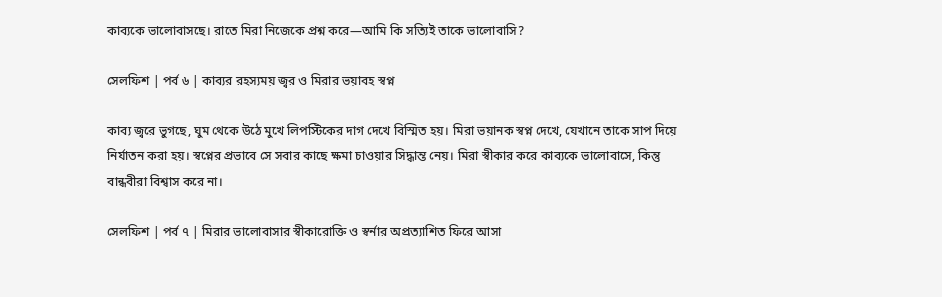কাব্যকে ভালোবাসছে। রাতে মিরা নিজেকে প্রশ্ন করে—আমি কি সত্যিই তাকে ভালোবাসি?

সেলফিশ | পর্ব ৬ | কাব্যর রহস্যময় জ্বর ও মিরার ভয়াবহ স্বপ্ন

কাব্য জ্বরে ভুগছে, ঘুম থেকে উঠে মুখে লিপস্টিকের দাগ দেখে বিস্মিত হয়। মিরা ভয়ানক স্বপ্ন দেখে, যেখানে তাকে সাপ দিয়ে নির্যাতন করা হয়। স্বপ্নের প্রভাবে সে সবার কাছে ক্ষমা চাওয়ার সিদ্ধান্ত নেয়। মিরা স্বীকার করে কাব্যকে ভালোবাসে, কিন্তু বান্ধবীরা বিশ্বাস করে না।

সেলফিশ | পর্ব ৭ | মিরার ভালোবাসার স্বীকারোক্তি ও স্বর্নার অপ্রত্যাশিত ফিরে আসা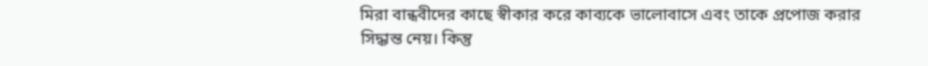মিরা বান্ধবীদের কাছে স্বীকার করে কাব্যকে ভালোবাসে এবং তাকে প্রপোজ করার সিদ্ধান্ত নেয়। কিন্তু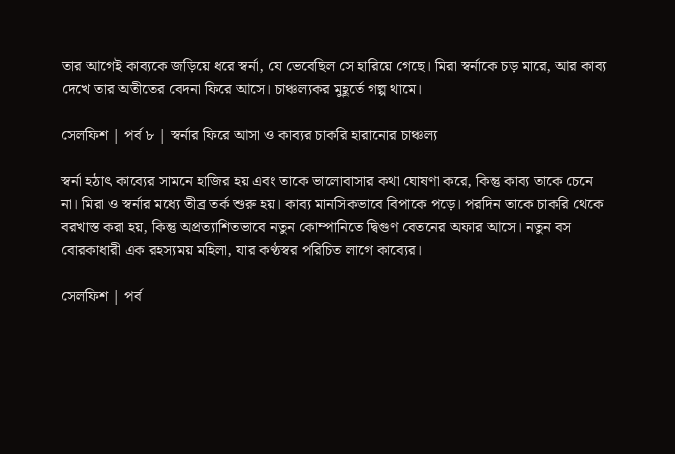তার আগেই কাব্যকে জড়িয়ে ধরে স্বর্না, যে ভেবেছিল সে হারিয়ে গেছে। মিরা স্বর্নাকে চড় মারে, আর কাব্য দেখে তার অতীতের বেদনা ফিরে আসে। চাঞ্চল্যকর মুহূর্তে গল্প থামে।

সেলফিশ | পর্ব ৮ | স্বর্নার ফিরে আসা ও কাব্যর চাকরি হারানোর চাঞ্চল্য

স্বর্না হঠাৎ কাব্যের সামনে হাজির হয় এবং তাকে ভালোবাসার কথা ঘোষণা করে, কিন্তু কাব্য তাকে চেনে না। মিরা ও স্বর্নার মধ্যে তীব্র তর্ক শুরু হয়। কাব্য মানসিকভাবে বিপাকে পড়ে। পরদিন তাকে চাকরি থেকে বরখাস্ত করা হয়, কিন্তু অপ্রত্যাশিতভাবে নতুন কোম্পানিতে দ্বিগুণ বেতনের অফার আসে। নতুন বস বোরকাধারী এক রহস্যময় মহিলা, যার কণ্ঠস্বর পরিচিত লাগে কাব্যের।

সেলফিশ | পর্ব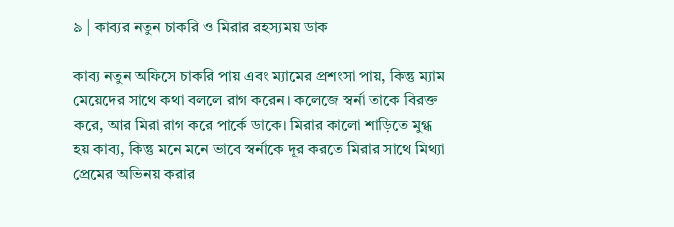৯ | কাব্যর নতুন চাকরি ও মিরার রহস্যময় ডাক

কাব্য নতুন অফিসে চাকরি পায় এবং ম্যামের প্রশংসা পায়, কিন্তু ম্যাম মেয়েদের সাথে কথা বললে রাগ করেন। কলেজে স্বর্না তাকে বিরক্ত করে, আর মিরা রাগ করে পার্কে ডাকে। মিরার কালো শাড়িতে মুগ্ধ হয় কাব্য, কিন্তু মনে মনে ভাবে স্বর্নাকে দূর করতে মিরার সাথে মিথ্যা প্রেমের অভিনয় করার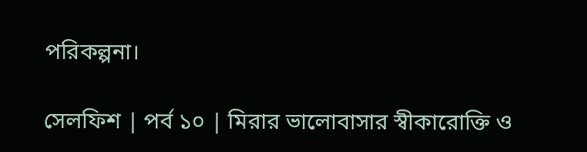পরিকল্পনা।

সেলফিশ | পর্ব ১০ | মিরার ভালোবাসার স্বীকারোক্তি ও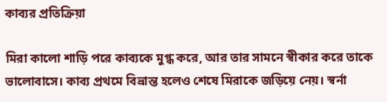কাব্যর প্রতিক্রিয়া

মিরা কালো শাড়ি পরে কাব্যকে মুগ্ধ করে, আর তার সামনে স্বীকার করে তাকে ভালোবাসে। কাব্য প্রথমে বিভ্রান্ত হলেও শেষে মিরাকে জড়িয়ে নেয়। স্বর্না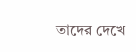তাদের দেখে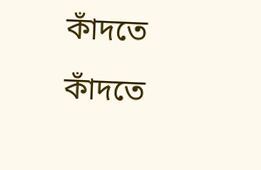কাঁদতে কাঁদতে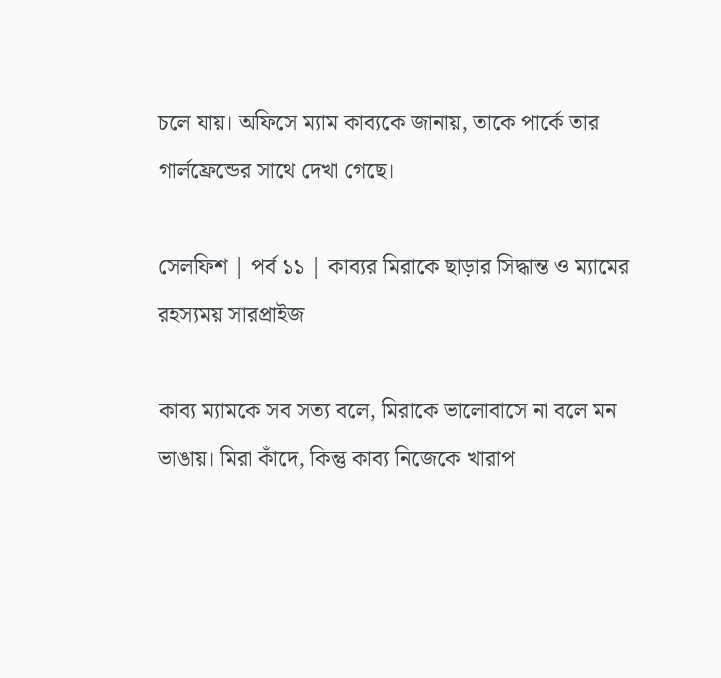চলে যায়। অফিসে ম্যাম কাব্যকে জানায়, তাকে পার্কে তার গার্লফ্রেন্ডের সাথে দেখা গেছে।

সেলফিশ | পর্ব ১১ | কাব্যর মিরাকে ছাড়ার সিদ্ধান্ত ও ম্যামের রহস্যময় সারপ্রাইজ

কাব্য ম্যামকে সব সত্য বলে, মিরাকে ভালোবাসে না বলে মন ভাঙায়। মিরা কাঁদে, কিন্তু কাব্য নিজেকে খারাপ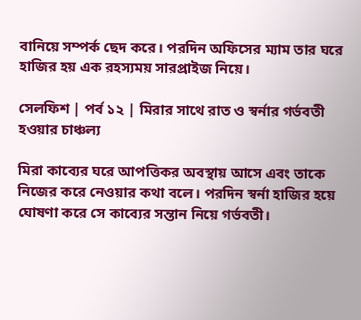বানিয়ে সম্পর্ক ছেদ করে। পরদিন অফিসের ম্যাম তার ঘরে হাজির হয় এক রহস্যময় সারপ্রাইজ নিয়ে।

সেলফিশ | পর্ব ১২ | মিরার সাথে রাত ও স্বর্নার গর্ভবতী হওয়ার চাঞ্চল্য

মিরা কাব্যের ঘরে আপত্তিকর অবস্থায় আসে এবং তাকে নিজের করে নেওয়ার কথা বলে। পরদিন স্বর্না হাজির হয়ে ঘোষণা করে সে কাব্যের সন্তান নিয়ে গর্ভবতী।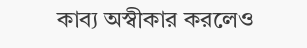কাব্য অস্বীকার করলেও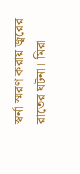স্বর্না স্মরণ করায় জ্বরের রাতের ঘটনা। মিরা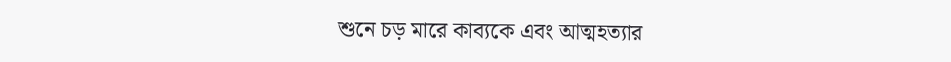শুনে চড় মারে কাব্যকে এবং আত্মহত্যার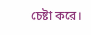চেষ্টা করে।